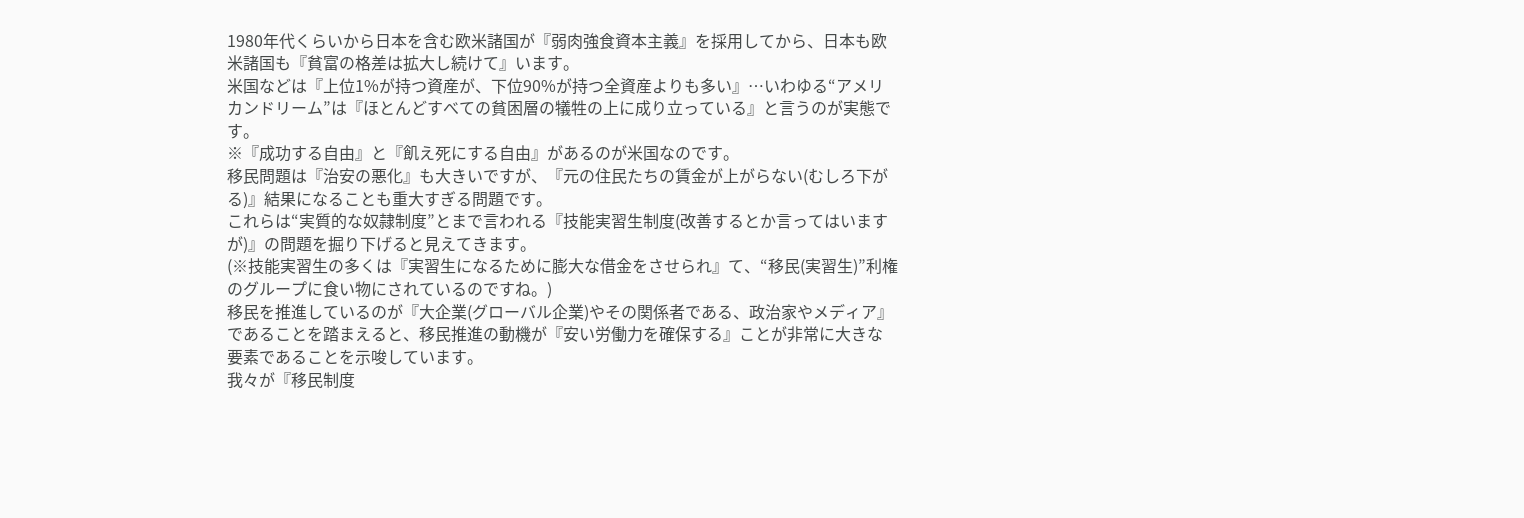1980年代くらいから日本を含む欧米諸国が『弱肉強食資本主義』を採用してから、日本も欧米諸国も『貧富の格差は拡大し続けて』います。
米国などは『上位1%が持つ資産が、下位90%が持つ全資産よりも多い』…いわゆる“アメリカンドリーム”は『ほとんどすべての貧困層の犠牲の上に成り立っている』と言うのが実態です。
※『成功する自由』と『飢え死にする自由』があるのが米国なのです。
移民問題は『治安の悪化』も大きいですが、『元の住民たちの賃金が上がらない(むしろ下がる)』結果になることも重大すぎる問題です。
これらは“実質的な奴隷制度”とまで言われる『技能実習生制度(改善するとか言ってはいますが)』の問題を掘り下げると見えてきます。
(※技能実習生の多くは『実習生になるために膨大な借金をさせられ』て、“移民(実習生)”利権のグループに食い物にされているのですね。)
移民を推進しているのが『大企業(グローバル企業)やその関係者である、政治家やメディア』であることを踏まえると、移民推進の動機が『安い労働力を確保する』ことが非常に大きな要素であることを示唆しています。
我々が『移民制度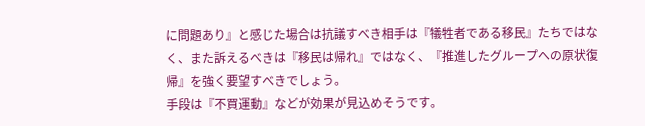に問題あり』と感じた場合は抗議すべき相手は『犠牲者である移民』たちではなく、また訴えるべきは『移民は帰れ』ではなく、『推進したグループへの原状復帰』を強く要望すべきでしょう。
手段は『不買運動』などが効果が見込めそうです。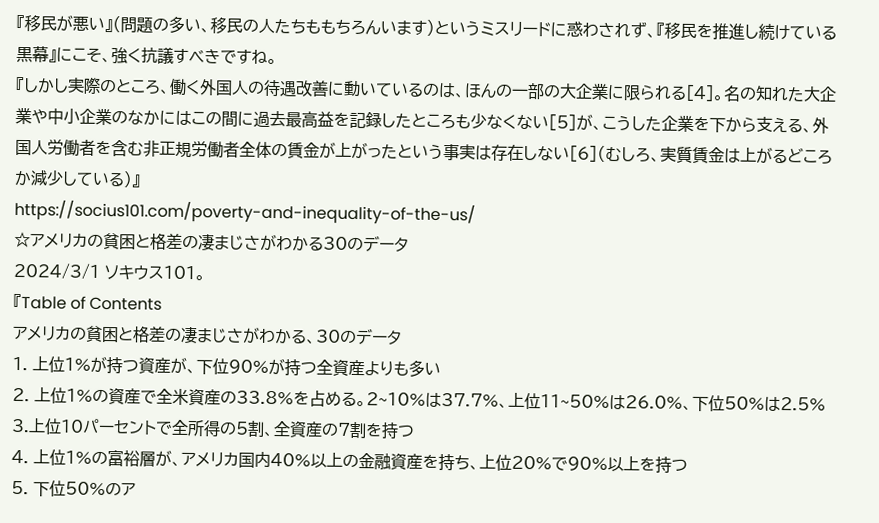『移民が悪い』(問題の多い、移民の人たちももちろんいます)というミスリードに惑わされず、『移民を推進し続けている黒幕』にこそ、強く抗議すべきですね。
『しかし実際のところ、働く外国人の待遇改善に動いているのは、ほんの一部の大企業に限られる[4]。名の知れた大企業や中小企業のなかにはこの間に過去最高益を記録したところも少なくない[5]が、こうした企業を下から支える、外国人労働者を含む非正規労働者全体の賃金が上がったという事実は存在しない[6](むしろ、実質賃金は上がるどころか減少している)』
https://socius101.com/poverty-and-inequality-of-the-us/
☆アメリカの貧困と格差の凄まじさがわかる30のデータ
2024/3/1 ソキウス101。
『Table of Contents
アメリカの貧困と格差の凄まじさがわかる、30のデータ
1. 上位1%が持つ資産が、下位90%が持つ全資産よりも多い
2. 上位1%の資産で全米資産の33.8%を占める。2~10%は37.7%、上位11~50%は26.0%、下位50%は2.5%
3.上位10パーセントで全所得の5割、全資産の7割を持つ
4. 上位1%の富裕層が、アメリカ国内40%以上の金融資産を持ち、上位20%で90%以上を持つ
5. 下位50%のア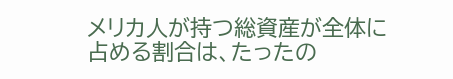メリカ人が持つ総資産が全体に占める割合は、たったの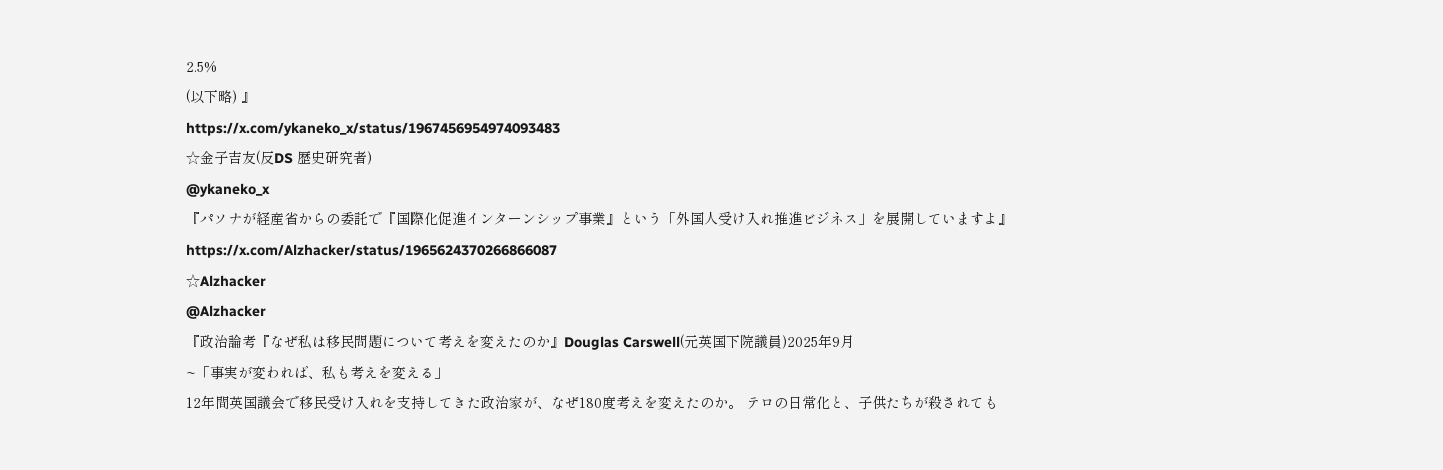2.5%
(以下略) 』
https://x.com/ykaneko_x/status/1967456954974093483
☆金子吉友(反DS 歴史研究者)
@ykaneko_x
『パソナが経産省からの委託で『国際化促進インターンシップ事業』という「外国人受け入れ推進ビジネス」を展開していますよ』
https://x.com/Alzhacker/status/1965624370266866087
☆Alzhacker
@Alzhacker
『政治論考『なぜ私は移民問題について考えを変えたのか』Douglas Carswell(元英国下院議員)2025年9月
~「事実が変われば、私も考えを変える」
12年間英国議会で移民受け入れを支持してきた政治家が、なぜ180度考えを変えたのか。 テロの日常化と、子供たちが殺されても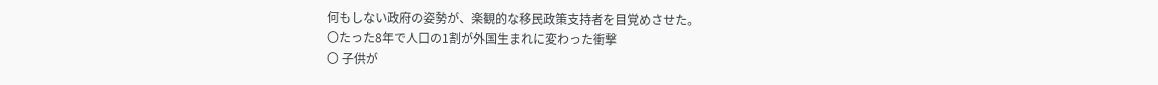何もしない政府の姿勢が、楽観的な移民政策支持者を目覚めさせた。
〇たった8年で人口の1割が外国生まれに変わった衝撃
〇 子供が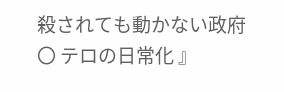殺されても動かない政府
〇 テロの日常化 』